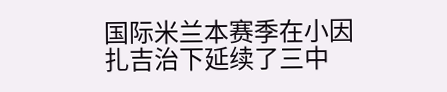国际米兰本赛季在小因扎吉治下延续了三中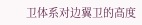卫体系对边翼卫的高度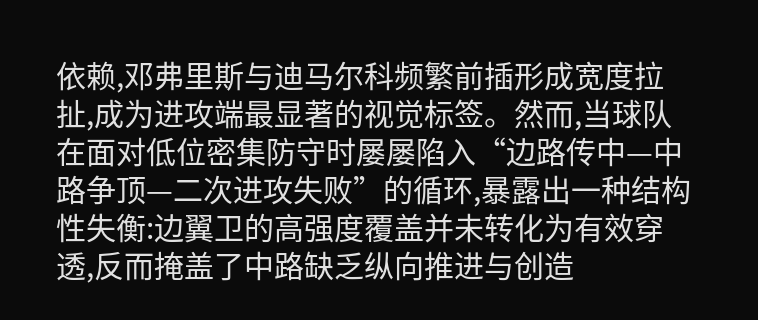依赖,邓弗里斯与迪马尔科频繁前插形成宽度拉扯,成为进攻端最显著的视觉标签。然而,当球队在面对低位密集防守时屡屡陷入“边路传中—中路争顶—二次进攻失败”的循环,暴露出一种结构性失衡:边翼卫的高强度覆盖并未转化为有效穿透,反而掩盖了中路缺乏纵向推进与创造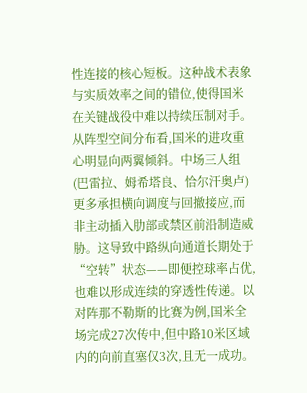性连接的核心短板。这种战术表象与实质效率之间的错位,使得国米在关键战役中难以持续压制对手。
从阵型空间分布看,国米的进攻重心明显向两翼倾斜。中场三人组(巴雷拉、姆希塔良、恰尔汗奥卢)更多承担横向调度与回撤接应,而非主动插入肋部或禁区前沿制造威胁。这导致中路纵向通道长期处于“空转”状态——即便控球率占优,也难以形成连续的穿透性传递。以对阵那不勒斯的比赛为例,国米全场完成27次传中,但中路10米区域内的向前直塞仅3次,且无一成功。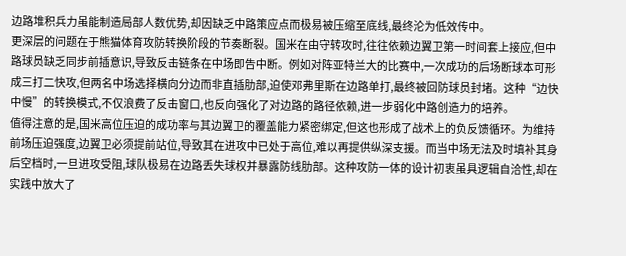边路堆积兵力虽能制造局部人数优势,却因缺乏中路策应点而极易被压缩至底线,最终沦为低效传中。
更深层的问题在于熊猫体育攻防转换阶段的节奏断裂。国米在由守转攻时,往往依赖边翼卫第一时间套上接应,但中路球员缺乏同步前插意识,导致反击链条在中场即告中断。例如对阵亚特兰大的比赛中,一次成功的后场断球本可形成三打二快攻,但两名中场选择横向分边而非直插肋部,迫使邓弗里斯在边路单打,最终被回防球员封堵。这种“边快中慢”的转换模式,不仅浪费了反击窗口,也反向强化了对边路的路径依赖,进一步弱化中路创造力的培养。
值得注意的是,国米高位压迫的成功率与其边翼卫的覆盖能力紧密绑定,但这也形成了战术上的负反馈循环。为维持前场压迫强度,边翼卫必须提前站位,导致其在进攻中已处于高位,难以再提供纵深支援。而当中场无法及时填补其身后空档时,一旦进攻受阻,球队极易在边路丢失球权并暴露防线肋部。这种攻防一体的设计初衷虽具逻辑自洽性,却在实践中放大了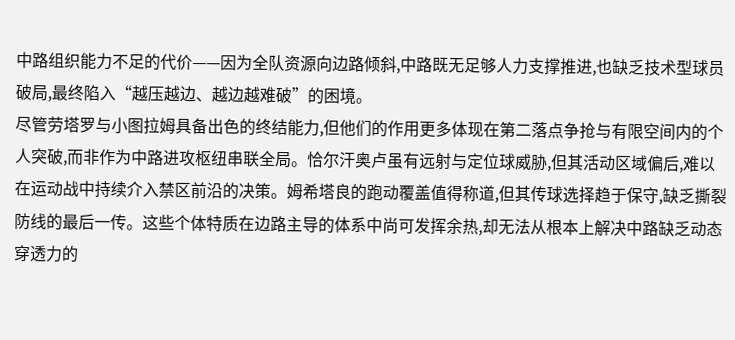中路组织能力不足的代价——因为全队资源向边路倾斜,中路既无足够人力支撑推进,也缺乏技术型球员破局,最终陷入“越压越边、越边越难破”的困境。
尽管劳塔罗与小图拉姆具备出色的终结能力,但他们的作用更多体现在第二落点争抢与有限空间内的个人突破,而非作为中路进攻枢纽串联全局。恰尔汗奥卢虽有远射与定位球威胁,但其活动区域偏后,难以在运动战中持续介入禁区前沿的决策。姆希塔良的跑动覆盖值得称道,但其传球选择趋于保守,缺乏撕裂防线的最后一传。这些个体特质在边路主导的体系中尚可发挥余热,却无法从根本上解决中路缺乏动态穿透力的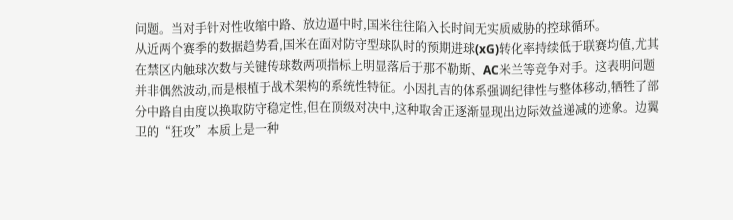问题。当对手针对性收缩中路、放边逼中时,国米往往陷入长时间无实质威胁的控球循环。
从近两个赛季的数据趋势看,国米在面对防守型球队时的预期进球(xG)转化率持续低于联赛均值,尤其在禁区内触球次数与关键传球数两项指标上明显落后于那不勒斯、AC米兰等竞争对手。这表明问题并非偶然波动,而是根植于战术架构的系统性特征。小因扎吉的体系强调纪律性与整体移动,牺牲了部分中路自由度以换取防守稳定性,但在顶级对决中,这种取舍正逐渐显现出边际效益递减的迹象。边翼卫的“狂攻”本质上是一种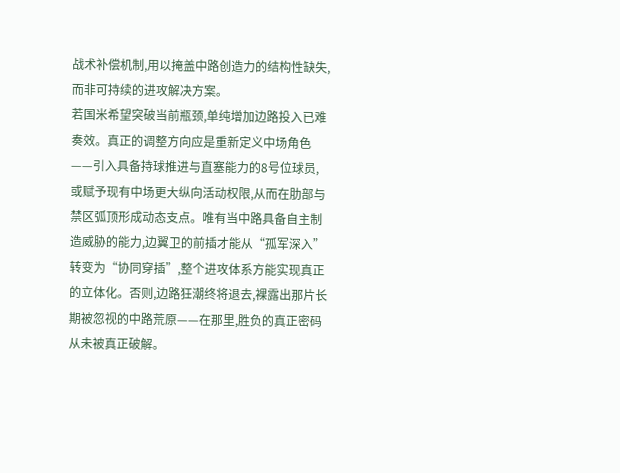战术补偿机制,用以掩盖中路创造力的结构性缺失,而非可持续的进攻解决方案。
若国米希望突破当前瓶颈,单纯增加边路投入已难奏效。真正的调整方向应是重新定义中场角色——引入具备持球推进与直塞能力的8号位球员,或赋予现有中场更大纵向活动权限,从而在肋部与禁区弧顶形成动态支点。唯有当中路具备自主制造威胁的能力,边翼卫的前插才能从“孤军深入”转变为“协同穿插”,整个进攻体系方能实现真正的立体化。否则,边路狂潮终将退去,裸露出那片长期被忽视的中路荒原——在那里,胜负的真正密码从未被真正破解。